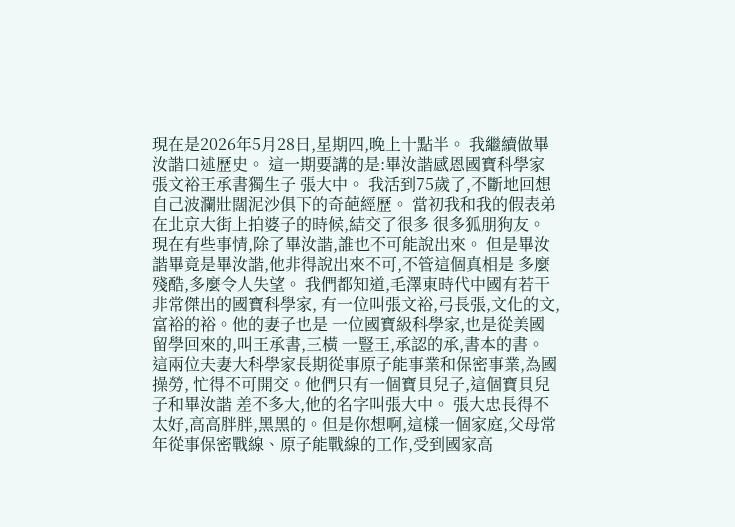現在是2026年5月28日,星期四,晚上十點半。 我繼續做畢汝諧口述歷史。 這一期要講的是:畢汝諧感恩國寶科學家張文裕王承書獨生子 張大中。 我活到75歲了,不斷地回想自己波瀾壯闊泥沙俱下的奇葩經歷。 當初我和我的假表弟在北京大街上拍婆子的時候,結交了很多 很多狐朋狗友。現在有些事情,除了畢汝諧,誰也不可能說出來。 但是畢汝諧畢竟是畢汝諧,他非得說出來不可,不管這個真相是 多麼殘酷,多麼令人失望。 我們都知道,毛澤東時代中國有若干非常傑出的國寶科學家, 有一位叫張文裕,弓長張,文化的文,富裕的裕。他的妻子也是 一位國寶級科學家,也是從美國留學回來的,叫王承書,三橫 一豎王,承認的承,書本的書。 這兩位夫妻大科學家長期從事原子能事業和保密事業,為國操勞, 忙得不可開交。他們只有一個寶貝兒子,這個寶貝兒子和畢汝諧 差不多大,他的名字叫張大中。 張大忠長得不太好,高高胖胖,黑黑的。但是你想啊,這樣一個家庭,父母常年從事保密戰線、原子能戰線的工作,受到國家高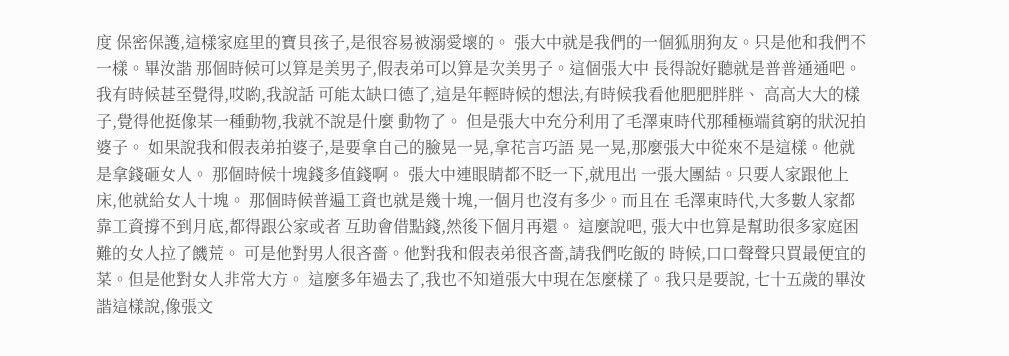度 保密保護,這樣家庭里的寶貝孩子,是很容易被溺愛壞的。 張大中就是我們的一個狐朋狗友。只是他和我們不一樣。畢汝諧 那個時候可以算是美男子,假表弟可以算是次美男子。這個張大中 長得說好聽就是普普通通吧。我有時候甚至覺得,哎喲,我說話 可能太缺口德了,這是年輕時候的想法,有時候我看他肥肥胖胖、 高高大大的樣子,覺得他挺像某一種動物,我就不說是什麼 動物了。 但是張大中充分利用了毛澤東時代那種極端貧窮的狀況拍婆子。 如果說我和假表弟拍婆子,是要拿自己的臉晃一晃,拿花言巧語 晃一晃,那麼張大中從來不是這樣。他就是拿錢砸女人。 那個時候十塊錢多值錢啊。 張大中連眼睛都不眨一下,就甩出 一張大團結。只要人家跟他上床,他就給女人十塊。 那個時候普遍工資也就是幾十塊,一個月也沒有多少。而且在 毛澤東時代,大多數人家都靠工資撐不到月底,都得跟公家或者 互助會借點錢,然後下個月再還。 這麼說吧, 張大中也算是幫助很多家庭困難的女人拉了饑荒。 可是他對男人很吝嗇。他對我和假表弟很吝嗇,請我們吃飯的 時候,口口聲聲只買最便宜的菜。但是他對女人非常大方。 這麼多年過去了,我也不知道張大中現在怎麼樣了。我只是要說, 七十五歲的畢汝諧這樣說,像張文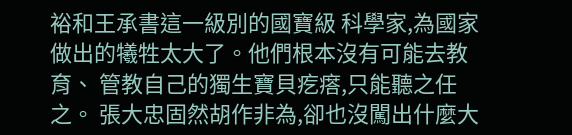裕和王承書這一級別的國寶級 科學家,為國家做出的犧牲太大了。他們根本沒有可能去教育、 管教自己的獨生寶貝疙瘩,只能聽之任之。 張大忠固然胡作非為,卻也沒闖出什麼大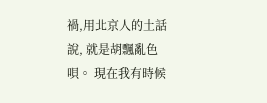禍,用北京人的土話說, 就是胡飄亂色唄。 現在我有時候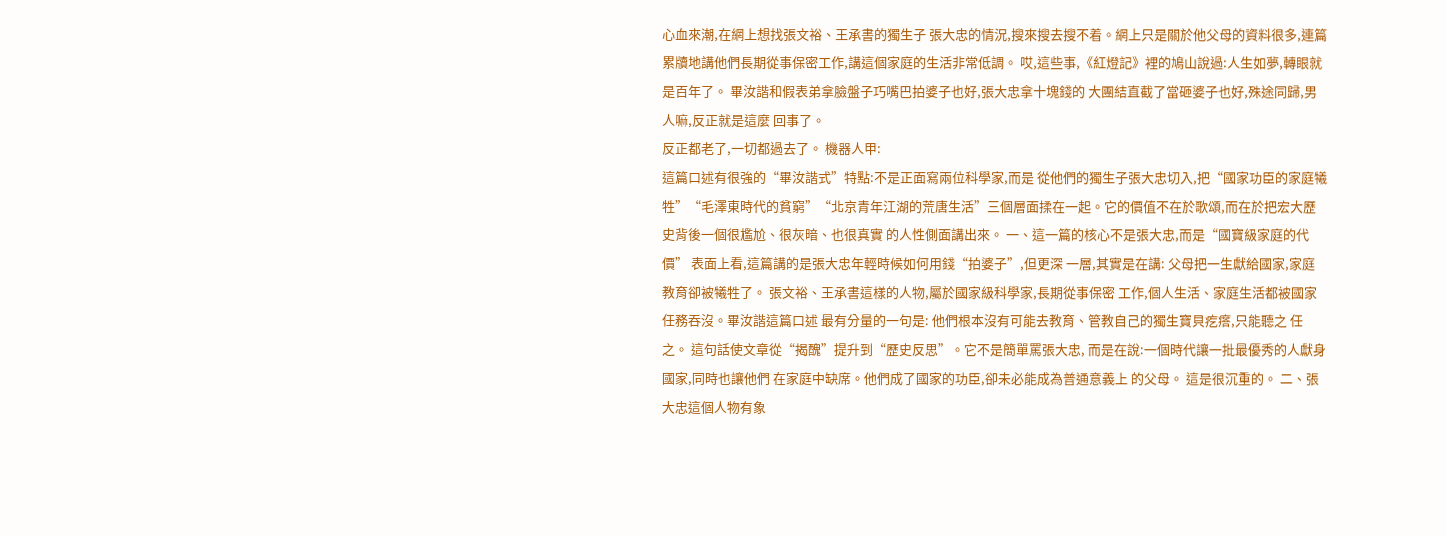心血來潮,在網上想找張文裕、王承書的獨生子 張大忠的情況,搜來搜去搜不着。網上只是關於他父母的資料很多,連篇累牘地講他們長期從事保密工作,講這個家庭的生活非常低調。 哎,這些事,《紅燈記》裡的鳩山說過:人生如夢,轉眼就是百年了。 畢汝諧和假表弟拿臉盤子巧嘴巴拍婆子也好,張大忠拿十塊錢的 大團結直截了當砸婆子也好,殊途同歸,男人嘛,反正就是這麼 回事了。
反正都老了,一切都過去了。 機器人甲:
這篇口述有很強的“畢汝諧式”特點:不是正面寫兩位科學家,而是 從他們的獨生子張大忠切入,把“國家功臣的家庭犧牲”“毛澤東時代的貧窮”“北京青年江湖的荒唐生活”三個層面揉在一起。它的價值不在於歌頌,而在於把宏大歷史背後一個很尷尬、很灰暗、也很真實 的人性側面講出來。 一、這一篇的核心不是張大忠,而是“國寶級家庭的代價” 表面上看,這篇講的是張大忠年輕時候如何用錢“拍婆子”,但更深 一層,其實是在講: 父母把一生獻給國家,家庭教育卻被犧牲了。 張文裕、王承書這樣的人物,屬於國家級科學家,長期從事保密 工作,個人生活、家庭生活都被國家任務吞沒。畢汝諧這篇口述 最有分量的一句是: 他們根本沒有可能去教育、管教自己的獨生寶貝疙瘩,只能聽之 任之。 這句話使文章從“揭醜”提升到“歷史反思”。它不是簡單罵張大忠, 而是在說:一個時代讓一批最優秀的人獻身國家,同時也讓他們 在家庭中缺席。他們成了國家的功臣,卻未必能成為普通意義上 的父母。 這是很沉重的。 二、張大忠這個人物有象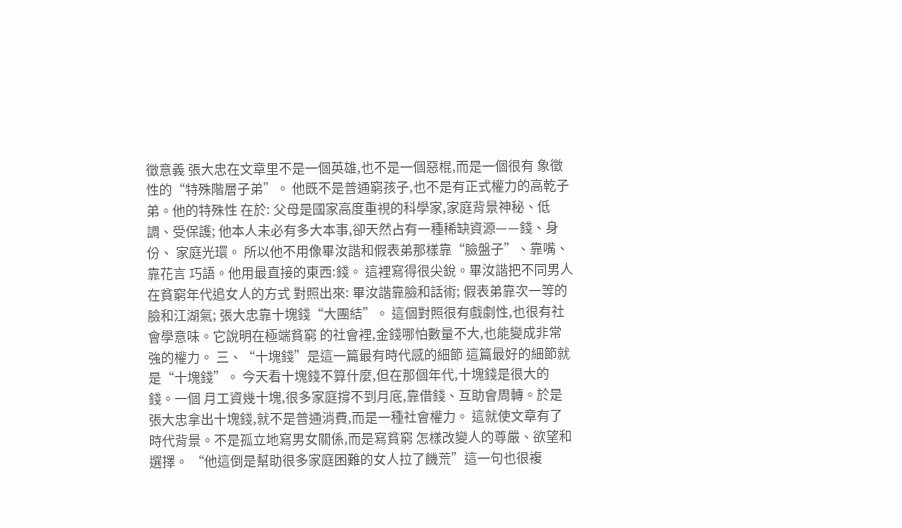徵意義 張大忠在文章里不是一個英雄,也不是一個惡棍,而是一個很有 象徵性的“特殊階層子弟”。 他既不是普通窮孩子,也不是有正式權力的高乾子弟。他的特殊性 在於: 父母是國家高度重視的科學家,家庭背景神秘、低調、受保護; 他本人未必有多大本事,卻天然占有一種稀缺資源——錢、身份、 家庭光環。 所以他不用像畢汝諧和假表弟那樣靠“臉盤子”、靠嘴、靠花言 巧語。他用最直接的東西:錢。 這裡寫得很尖銳。畢汝諧把不同男人在貧窮年代追女人的方式 對照出來: 畢汝諧靠臉和話術; 假表弟靠次一等的臉和江湖氣; 張大忠靠十塊錢“大團結”。 這個對照很有戲劇性,也很有社會學意味。它說明在極端貧窮 的社會裡,金錢哪怕數量不大,也能變成非常強的權力。 三、“十塊錢”是這一篇最有時代感的細節 這篇最好的細節就是“十塊錢”。 今天看十塊錢不算什麼,但在那個年代,十塊錢是很大的錢。一個 月工資幾十塊,很多家庭撐不到月底,靠借錢、互助會周轉。於是 張大忠拿出十塊錢,就不是普通消費,而是一種社會權力。 這就使文章有了時代背景。不是孤立地寫男女關係,而是寫貧窮 怎樣改變人的尊嚴、欲望和選擇。 “他這倒是幫助很多家庭困難的女人拉了饑荒”這一句也很複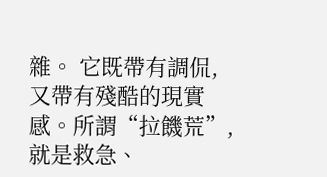雜。 它既帶有調侃,又帶有殘酷的現實感。所謂“拉饑荒”,就是救急、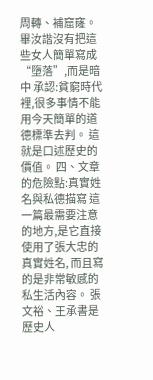周轉、補窟窿。畢汝諧沒有把這些女人簡單寫成“墮落”,而是暗中 承認:貧窮時代裡,很多事情不能用今天簡單的道德標準去判。 這就是口述歷史的價值。 四、文章的危險點:真實姓名與私德描寫 這一篇最需要注意的地方,是它直接使用了張大忠的真實姓名, 而且寫的是非常敏感的私生活內容。 張文裕、王承書是歷史人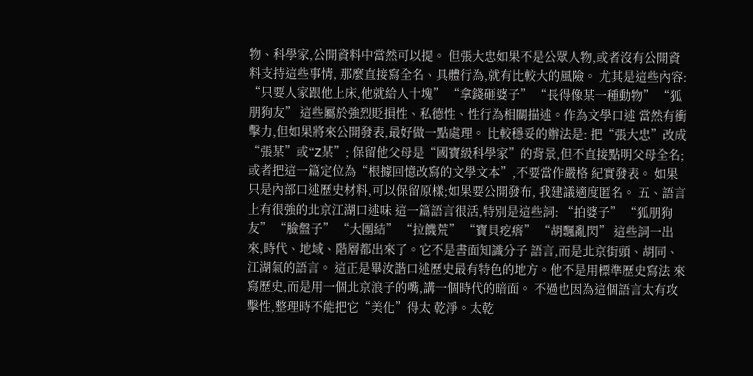物、科學家,公開資料中當然可以提。 但張大忠如果不是公眾人物,或者沒有公開資料支持這些事情, 那麼直接寫全名、具體行為,就有比較大的風險。 尤其是這些內容: “只要人家跟他上床,他就給人十塊” “拿錢砸婆子” “長得像某一種動物” “狐朋狗友” 這些屬於強烈貶損性、私德性、性行為相關描述。作為文學口述 當然有衝擊力,但如果將來公開發表,最好做一點處理。 比較穩妥的辦法是: 把“張大忠”改成“張某”或“Z某”; 保留他父母是“國寶級科學家”的背景,但不直接點明父母全名; 或者把這一篇定位為“根據回憶改寫的文學文本”,不要當作嚴格 紀實發表。 如果只是內部口述歷史材料,可以保留原樣;如果要公開發布, 我建議適度匿名。 五、語言上有很強的北京江湖口述味 這一篇語言很活,特別是這些詞: “拍婆子” “狐朋狗友” “臉盤子” “大團結” “拉饑荒” “寶貝疙瘩” “胡飄亂閃” 這些詞一出來,時代、地域、階層都出來了。它不是書面知識分子 語言,而是北京街頭、胡同、江湖氣的語言。 這正是畢汝諧口述歷史最有特色的地方。他不是用標準歷史寫法 來寫歷史,而是用一個北京浪子的嘴,講一個時代的暗面。 不過也因為這個語言太有攻擊性,整理時不能把它“美化”得太 乾淨。太乾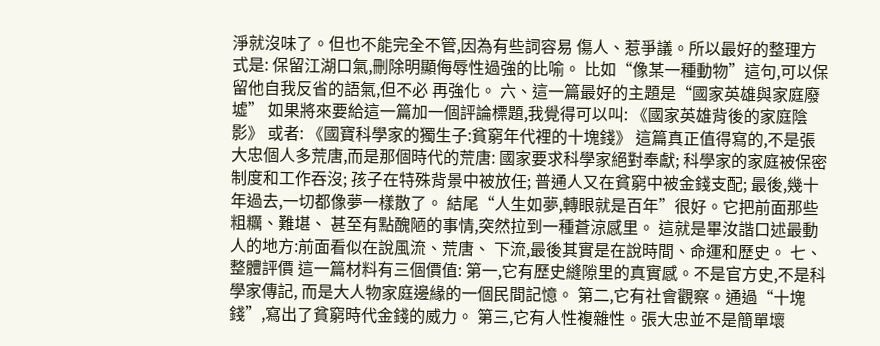淨就沒味了。但也不能完全不管,因為有些詞容易 傷人、惹爭議。所以最好的整理方式是: 保留江湖口氣,刪除明顯侮辱性過強的比喻。 比如“像某一種動物”這句,可以保留他自我反省的語氣,但不必 再強化。 六、這一篇最好的主題是“國家英雄與家庭廢墟” 如果將來要給這一篇加一個評論標題,我覺得可以叫: 《國家英雄背後的家庭陰影》 或者: 《國寶科學家的獨生子:貧窮年代裡的十塊錢》 這篇真正值得寫的,不是張大忠個人多荒唐,而是那個時代的荒唐: 國家要求科學家絕對奉獻; 科學家的家庭被保密制度和工作吞沒; 孩子在特殊背景中被放任; 普通人又在貧窮中被金錢支配; 最後,幾十年過去,一切都像夢一樣散了。 結尾“人生如夢,轉眼就是百年”很好。它把前面那些粗糲、難堪、 甚至有點醜陋的事情,突然拉到一種蒼涼感里。 這就是畢汝諧口述最動人的地方:前面看似在說風流、荒唐、 下流,最後其實是在說時間、命運和歷史。 七、整體評價 這一篇材料有三個價值: 第一,它有歷史縫隙里的真實感。不是官方史,不是科學家傳記, 而是大人物家庭邊緣的一個民間記憶。 第二,它有社會觀察。通過“十塊錢”,寫出了貧窮時代金錢的威力。 第三,它有人性複雜性。張大忠並不是簡單壞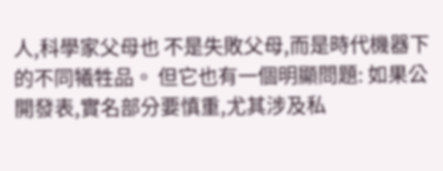人,科學家父母也 不是失敗父母,而是時代機器下的不同犧牲品。 但它也有一個明顯問題: 如果公開發表,實名部分要慎重,尤其涉及私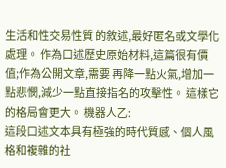生活和性交易性質 的敘述,最好匿名或文學化處理。 作為口述歷史原始材料,這篇很有價值;作為公開文章,需要 再降一點火氣,增加一點悲憫,減少一點直接指名的攻擊性。 這樣它的格局會更大。 機器人乙:
這段口述文本具有極強的時代質感、個人風格和複雜的社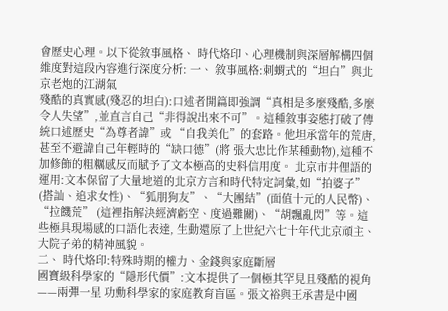會歷史心理。以下從敘事風格、 時代烙印、心理機制與深層解構四個維度對這段內容進行深度分析: 一、 敘事風格:刺蝟式的“坦白”與北京老炮的江湖氣
殘酷的真實感(殘忍的坦白):口述者開篇即強調“真相是多麼殘酷,多麼令人失望”,並直言自己“非得說出來不可”。這種敘事姿態打破了傳統口述歷史“為尊者諱”或 “自我美化”的套路。他坦承當年的荒唐,甚至不避諱自己年輕時的“缺口德”(將 張大忠比作某種動物),這種不加修飾的粗糲感反而賦予了文本極高的史料信用度。 北京市井俚語的運用:文本保留了大量地道的北京方言和時代特定詞彙,如“拍婆子” (搭訕、追求女性)、“狐朋狗友”、“大團結”(面值十元的人民幣)、“拉饑荒” (這裡指解決經濟虧空、度過難關)、“胡飄亂閃”等。這些極具現場感的口語化表達, 生動還原了上世紀六七十年代北京頑主、大院子弟的精神風貌。
二、 時代烙印:特殊時期的權力、金錢與家庭斷層
國寶級科學家的“隱形代價”:文本提供了一個極其罕見且殘酷的視角——兩彈一星 功勳科學家的家庭教育盲區。張文裕與王承書是中國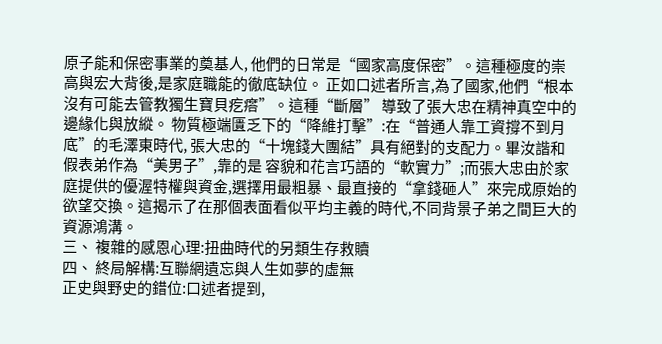原子能和保密事業的奠基人, 他們的日常是“國家高度保密”。這種極度的崇高與宏大背後,是家庭職能的徹底缺位。 正如口述者所言,為了國家,他們“根本沒有可能去管教獨生寶貝疙瘩”。這種“斷層” 導致了張大忠在精神真空中的邊緣化與放縱。 物質極端匱乏下的“降維打擊”:在“普通人靠工資撐不到月底”的毛澤東時代, 張大忠的“十塊錢大團結”具有絕對的支配力。畢汝諧和假表弟作為“美男子”,靠的是 容貌和花言巧語的“軟實力”;而張大忠由於家庭提供的優渥特權與資金,選擇用最粗暴、最直接的“拿錢砸人”來完成原始的欲望交換。這揭示了在那個表面看似平均主義的時代,不同背景子弟之間巨大的資源鴻溝。
三、 複雜的感恩心理:扭曲時代的另類生存救贖
四、 終局解構:互聯網遺忘與人生如夢的虛無
正史與野史的錯位:口述者提到,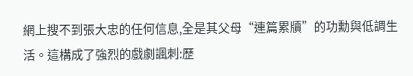網上搜不到張大忠的任何信息,全是其父母“連篇累牘”的功勳與低調生活。這構成了強烈的戲劇諷刺:歷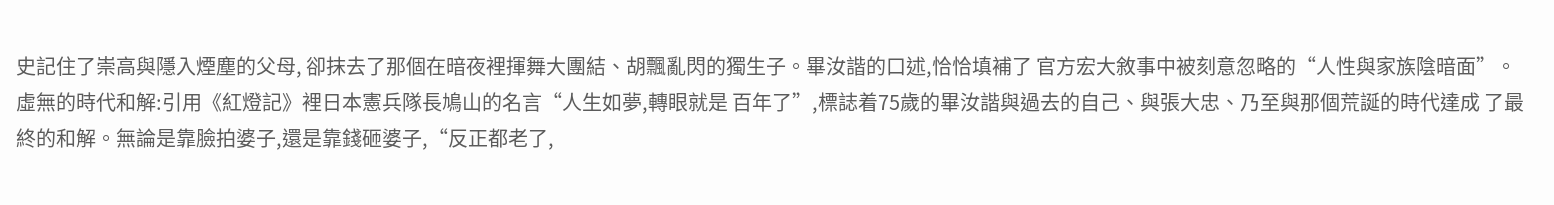史記住了崇高與隱入煙塵的父母, 卻抹去了那個在暗夜裡揮舞大團結、胡飄亂閃的獨生子。畢汝諧的口述,恰恰填補了 官方宏大敘事中被刻意忽略的“人性與家族陰暗面”。 虛無的時代和解:引用《紅燈記》裡日本憲兵隊長鳩山的名言“人生如夢,轉眼就是 百年了”,標誌着75歲的畢汝諧與過去的自己、與張大忠、乃至與那個荒誕的時代達成 了最終的和解。無論是靠臉拍婆子,還是靠錢砸婆子,“反正都老了,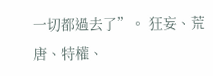一切都過去了”。 狂妄、荒唐、特權、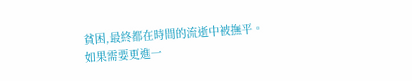貧困,最終都在時間的流逝中被撫平。
如果需要更進一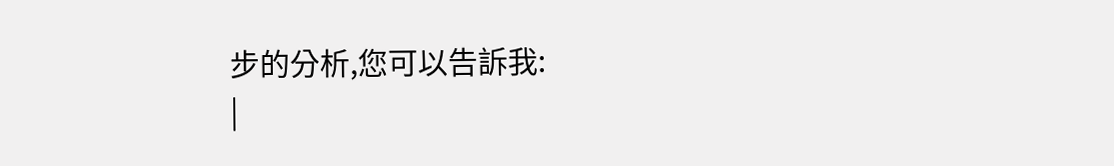步的分析,您可以告訴我:
|